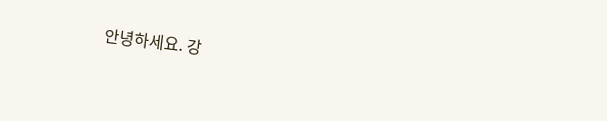안녕하세요. 강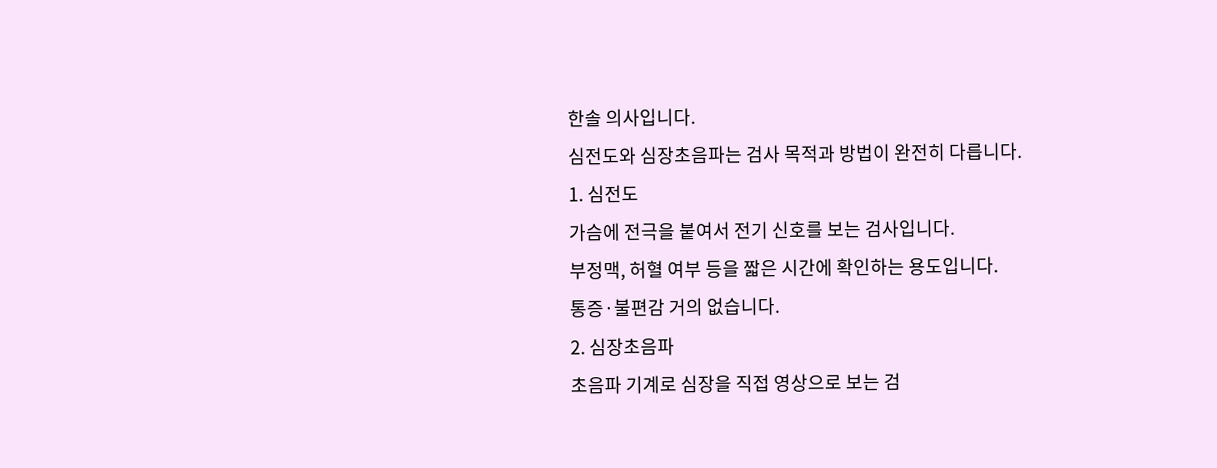한솔 의사입니다.
심전도와 심장초음파는 검사 목적과 방법이 완전히 다릅니다.
1. 심전도
가슴에 전극을 붙여서 전기 신호를 보는 검사입니다.
부정맥, 허혈 여부 등을 짧은 시간에 확인하는 용도입니다.
통증·불편감 거의 없습니다.
2. 심장초음파
초음파 기계로 심장을 직접 영상으로 보는 검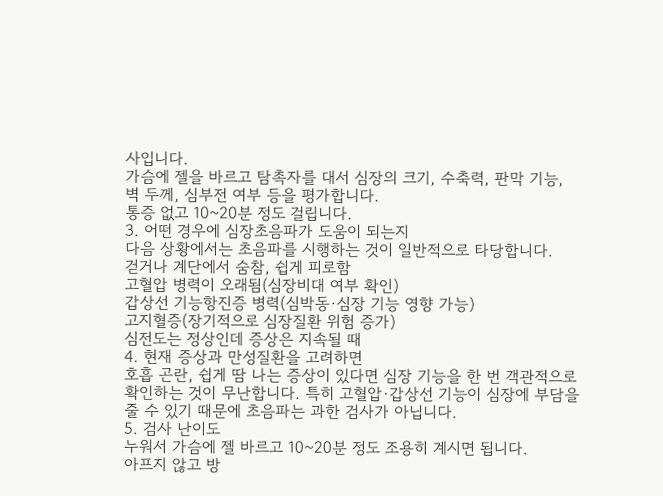사입니다.
가슴에 젤을 바르고 탐촉자를 대서 심장의 크기, 수축력, 판막 기능, 벽 두께, 심부전 여부 등을 평가합니다.
통증 없고 10~20분 정도 걸립니다.
3. 어떤 경우에 심장초음파가 도움이 되는지
다음 상황에서는 초음파를 시행하는 것이 일반적으로 타당합니다.
걷거나 계단에서 숨참, 쉽게 피로함
고혈압 병력이 오래됨(심장비대 여부 확인)
갑상선 기능항진증 병력(심박동·심장 기능 영향 가능)
고지혈증(장기적으로 심장질환 위험 증가)
심전도는 정상인데 증상은 지속될 때
4. 현재 증상과 만성질환을 고려하면
호흡 곤란, 쉽게 땀 나는 증상이 있다면 심장 기능을 한 번 객관적으로 확인하는 것이 무난합니다. 특히 고혈압·갑상선 기능이 심장에 부담을 줄 수 있기 때문에 초음파는 과한 검사가 아닙니다.
5. 검사 난이도
누워서 가슴에 젤 바르고 10~20분 정도 조용히 계시면 됩니다.
아프지 않고 방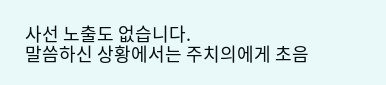사선 노출도 없습니다.
말씀하신 상황에서는 주치의에게 초음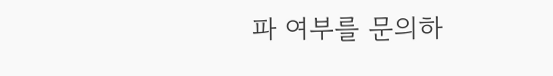파 여부를 문의하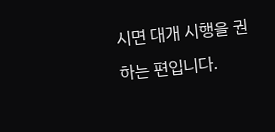시면 대개 시행을 권하는 편입니다.